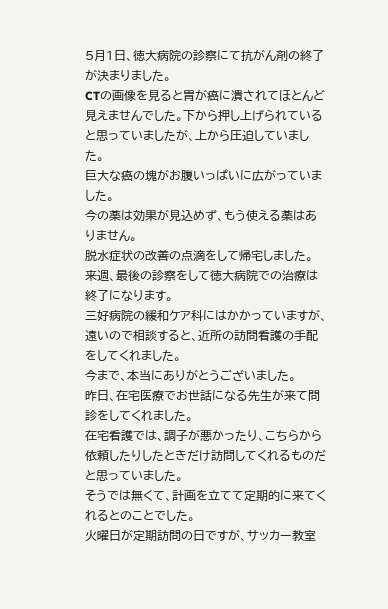5月1日、徳大病院の診察にて抗がん剤の終了が決まりました。
CTの画像を見ると胃が癌に潰されてほとんど見えませんでした。下から押し上げられていると思っていましたが、上から圧迫していました。
巨大な癌の塊がお腹いっぱいに広がっていました。
今の薬は効果が見込めず、もう使える薬はありません。
脱水症状の改善の点滴をして帰宅しました。
来週、最後の診察をして徳大病院での治療は終了になります。
三好病院の緩和ケア科にはかかっていますが、遠いので相談すると、近所の訪問看護の手配をしてくれました。
今まで、本当にありがとうございました。
昨日、在宅医療でお世話になる先生が来て問診をしてくれました。
在宅看護では、調子が悪かったり、こちらから依頼したりしたときだけ訪問してくれるものだと思っていました。
そうでは無くて、計画を立てて定期的に来てくれるとのことでした。
火曜日が定期訪問の日ですが、サッカー教室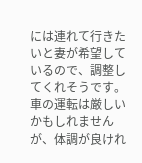には連れて行きたいと妻が希望しているので、調整してくれそうです。
車の運転は厳しいかもしれませんが、体調が良けれ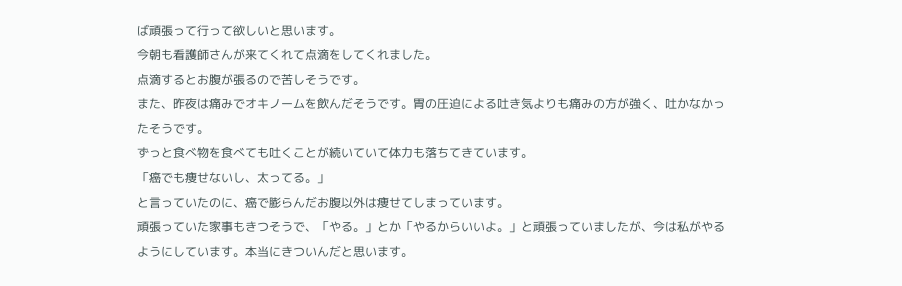ば頑張って行って欲しいと思います。
今朝も看護師さんが来てくれて点滴をしてくれました。
点滴するとお腹が張るので苦しそうです。
また、昨夜は痛みでオキノームを飲んだそうです。胃の圧迫による吐き気よりも痛みの方が強く、吐かなかったそうです。
ずっと食べ物を食べても吐くことが続いていて体力も落ちてきています。
「癌でも痩せないし、太ってる。」
と言っていたのに、癌で膨らんだお腹以外は痩せてしまっています。
頑張っていた家事もきつそうで、「やる。」とか「やるからいいよ。」と頑張っていましたが、今は私がやるようにしています。本当にきついんだと思います。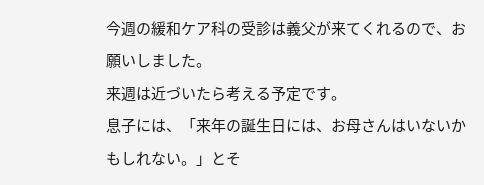今週の緩和ケア科の受診は義父が来てくれるので、お願いしました。
来週は近づいたら考える予定です。
息子には、「来年の誕生日には、お母さんはいないかもしれない。」とそ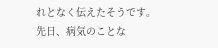れとなく伝えたそうです。
先日、病気のことな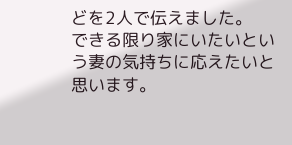どを2人で伝えました。
できる限り家にいたいという妻の気持ちに応えたいと思います。